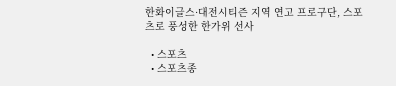한화이글스·대전시티즌 지역 연고 프로구단, 스포츠로 풍성한 한가위 선사

  • 스포츠
  • 스포츠종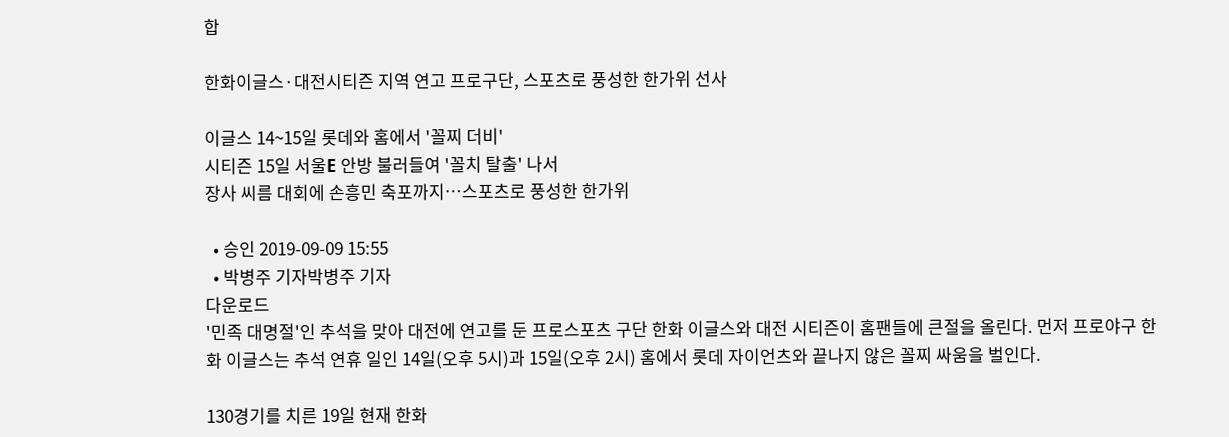합

한화이글스·대전시티즌 지역 연고 프로구단, 스포츠로 풍성한 한가위 선사

이글스 14~15일 롯데와 홈에서 '꼴찌 더비'
시티즌 15일 서울E 안방 불러들여 '꼴치 탈출' 나서
장사 씨름 대회에 손흥민 축포까지…스포츠로 풍성한 한가위

  • 승인 2019-09-09 15:55
  • 박병주 기자박병주 기자
다운로드
'민족 대명절'인 추석을 맞아 대전에 연고를 둔 프로스포츠 구단 한화 이글스와 대전 시티즌이 홈팬들에 큰절을 올린다. 먼저 프로야구 한화 이글스는 추석 연휴 일인 14일(오후 5시)과 15일(오후 2시) 홈에서 롯데 자이언츠와 끝나지 않은 꼴찌 싸움을 벌인다.

130경기를 치른 19일 현재 한화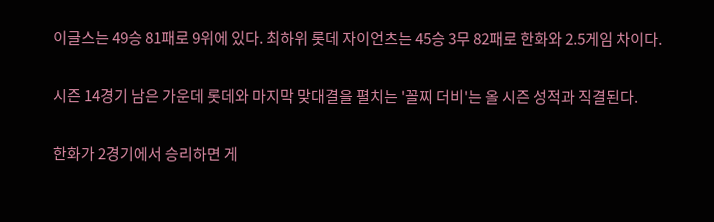이글스는 49승 81패로 9위에 있다. 최하위 롯데 자이언츠는 45승 3무 82패로 한화와 2.5게임 차이다.

시즌 14경기 남은 가운데 롯데와 마지막 맞대결을 펼치는 '꼴찌 더비'는 올 시즌 성적과 직결된다.

한화가 2경기에서 승리하면 게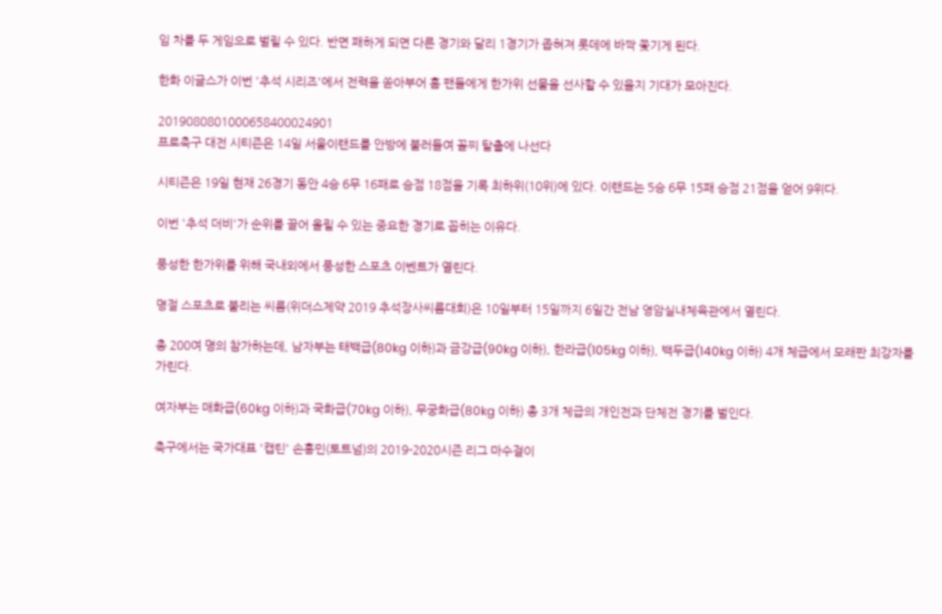임 차를 두 게임으로 벌릴 수 있다. 반면 패하게 되면 다른 경기와 달리 1경기가 좁혀져 롯데에 바짝 쫓기게 된다.

한화 이글스가 이번 '추석 시리즈'에서 전력을 쏟아부어 홈 팬들에게 한가위 선물을 선사할 수 있을지 기대가 모아진다.

2019080801000658400024901
프로축구 대전 시티즌은 14일 서울이랜드를 안방에 불러들여 꼴찌 탈출에 나선다

시티즌은 19일 현재 26경기 동안 4승 6무 16패로 승점 18점을 기록 최하위(10위)에 있다. 이랜드는 5승 6무 15패 승점 21점을 얻어 9위다.

이번 '추석 더비'가 순위를 끌어 올릴 수 있는 중요한 경기로 꼽히는 이유다.

풍성한 한가위를 위해 국내외에서 풍성한 스포츠 이벤트가 열린다.

명절 스포츠로 불리는 씨름(위더스제약 2019 추석장사씨름대회)은 10일부터 15일까지 6일간 전남 영암실내체육관에서 열린다.

총 200여 명의 참가하는데, 남자부는 태백급(80kg 이하)과 금강급(90kg 이하), 한라급(105kg 이하), 백두급(140kg 이하) 4개 체급에서 모래판 최강자를 가린다.

여자부는 매화급(60kg 이하)과 국화급(70kg 이하), 무궁화급(80kg 이하) 총 3개 체급의 개인전과 단체전 경기를 벌인다.

축구에서는 국가대표 '캡틴' 손흥민(토트넘)의 2019-2020시즌 리그 마수걸이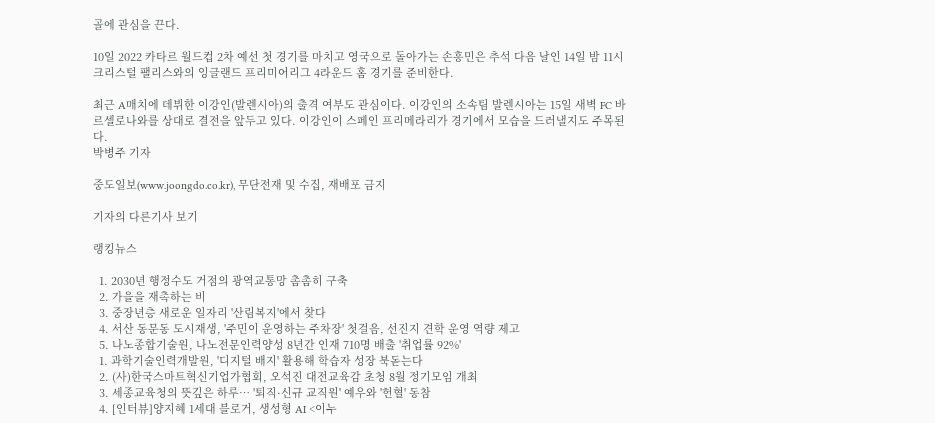골에 관심을 끈다.

10일 2022 카타르 월드컵 2차 예선 첫 경기를 마치고 영국으로 돌아가는 손흥민은 추석 다음 날인 14일 밤 11시 크리스털 팰리스와의 잉글랜드 프리미어리그 4라운드 홈 경기를 준비한다.

최근 A매치에 데뷔한 이강인(발렌시아)의 출격 여부도 관심이다. 이강인의 소속팀 발렌시아는 15일 새벽 FC 바르셀로나와를 상대로 결전을 앞두고 있다. 이강인이 스페인 프리메라리가 경기에서 모습을 드러낼지도 주목된다.
박병주 기자

중도일보(www.joongdo.co.kr), 무단전재 및 수집, 재배포 금지

기자의 다른기사 보기

랭킹뉴스

  1. 2030년 행정수도 거점의 광역교통망 촘촘히 구축
  2. 가을을 재촉하는 비
  3. 중장년층 새로운 일자리 '산림복지'에서 찾다
  4. 서산 동문동 도시재생, '주민이 운영하는 주차장' 첫걸음, 선진지 견학 운영 역량 제고
  5. 나노종합기술원, 나노전문인력양성 8년간 인재 710명 배출 '취업률 92%'
  1. 과학기술인력개발원, '디지털 배지' 활용해 학습자 성장 북돋는다
  2. (사)한국스마트혁신기업가협회, 오석진 대전교육감 초청 8월 정기모임 개최
  3. 세종교육청의 뜻깊은 하루… '퇴직·신규 교직원' 예우와 '헌혈' 동참
  4. [인터뷰]양지혜 1세대 블로거, 생성형 AI <이누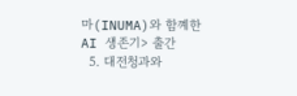마(INUMA)와 함꼐한 AI 생존기> 출간
  5. 대전청과와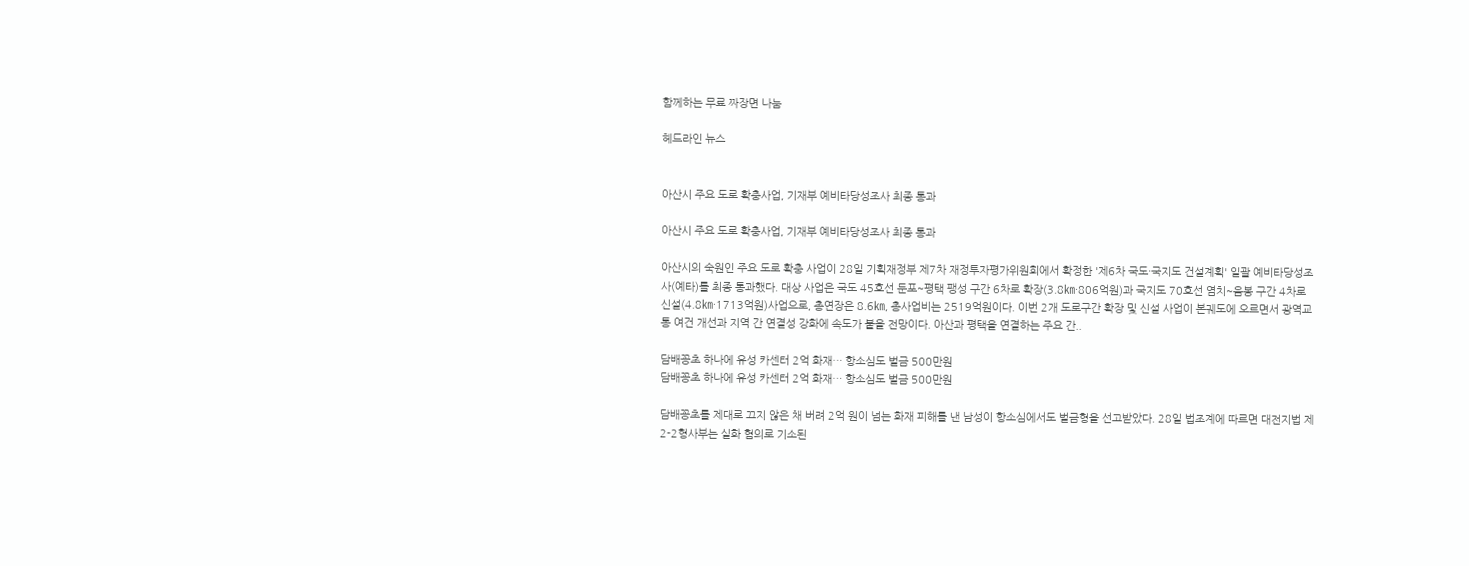함께하는 무료 짜장면 나눔

헤드라인 뉴스


아산시 주요 도로 확충사업, 기재부 예비타당성조사 최종 통과

아산시 주요 도로 확충사업, 기재부 예비타당성조사 최종 통과

아산시의 숙원인 주요 도로 확충 사업이 28일 기획재정부 제7차 재정투자평가위원회에서 확정한 '제6차 국도·국지도 건설계획' 일괄 예비타당성조사(예타)를 최종 통과했다. 대상 사업은 국도 45호선 둔포~평택 팽성 구간 6차로 확장(3.8㎞·806억원)과 국지도 70호선 염치~음봉 구간 4차로 신설(4.8㎞·1713억원)사업으로, 총연장은 8.6㎞, 총사업비는 2519억원이다. 이번 2개 도로구간 확장 및 신설 사업이 본궤도에 오르면서 광역교통 여건 개선과 지역 간 연결성 강화에 속도가 붙을 전망이다. 아산과 평택을 연결하는 주요 간..

담배꽁초 하나에 유성 카센터 2억 화재… 항소심도 벌금 500만원
담배꽁초 하나에 유성 카센터 2억 화재… 항소심도 벌금 500만원

담배꽁초를 제대로 끄지 않은 채 버려 2억 원이 넘는 화재 피해를 낸 남성이 항소심에서도 벌금형을 선고받았다. 28일 법조계에 따르면 대전지법 제2-2형사부는 실화 혐의로 기소된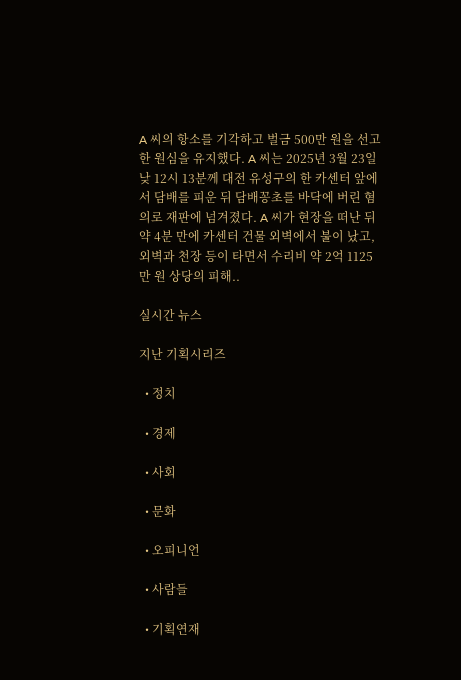A 씨의 항소를 기각하고 벌금 500만 원을 선고한 원심을 유지했다. A 씨는 2025년 3월 23일 낮 12시 13분께 대전 유성구의 한 카센터 앞에서 담배를 피운 뒤 담배꽁초를 바닥에 버린 혐의로 재판에 넘겨졌다. A 씨가 현장을 떠난 뒤 약 4분 만에 카센터 건물 외벽에서 불이 났고, 외벽과 천장 등이 타면서 수리비 약 2억 1125만 원 상당의 피해..

실시간 뉴스

지난 기획시리즈

  • 정치

  • 경제

  • 사회

  • 문화

  • 오피니언

  • 사람들

  • 기획연재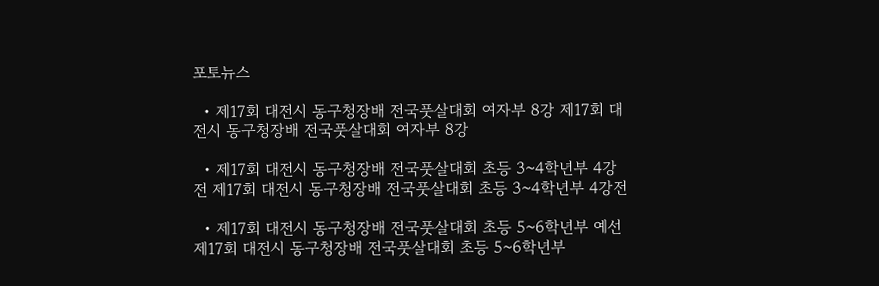포토뉴스

  • 제17회 대전시 동구청장배 전국풋살대회 여자부 8강 제17회 대전시 동구청장배 전국풋살대회 여자부 8강

  • 제17회 대전시 동구청장배 전국풋살대회 초등 3~4학년부 4강전 제17회 대전시 동구청장배 전국풋살대회 초등 3~4학년부 4강전

  • 제17회 대전시 동구청장배 전국풋살대회 초등 5~6학년부 예선 제17회 대전시 동구청장배 전국풋살대회 초등 5~6학년부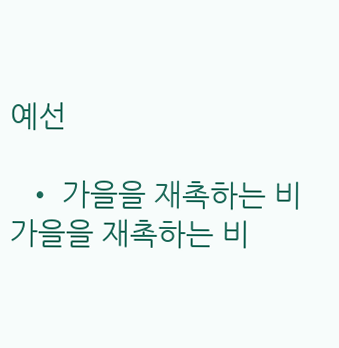예선

  • 가을을 재촉하는 비 가을을 재촉하는 비